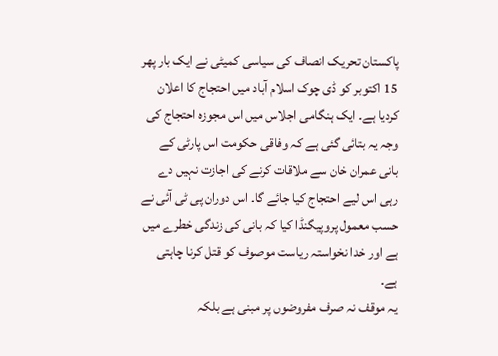پاکستان تحریک انصاف کی سیاسی کمیٹی نے ایک بار پھر 15 اکتوبر کو ڈی چوک اسلام آباد میں احتجاج کا اعلان کردیا ہے۔ ایک ہنگامی اجلاس میں اس مجوزہ احتجاج کی وجہ یہ بتائی گئی ہے کہ وفاقی حکومت اس پارٹی کے بانی عمران خان سے ملاقات کرنے کی اجازت نہیں دے رہی اس لیے احتجاج کیا جائے گا۔ اس دوران پی ٹی آئی نے حسب معمول پروپیگنڈا کیا کہ بانی کی زندگی خطرے میں ہے اور خدا نخواستہ ریاست موصوف کو قتل کرنا چاہتی ہے۔
یہ موقف نہ صرف مفروضوں پر مبنی ہے بلکہ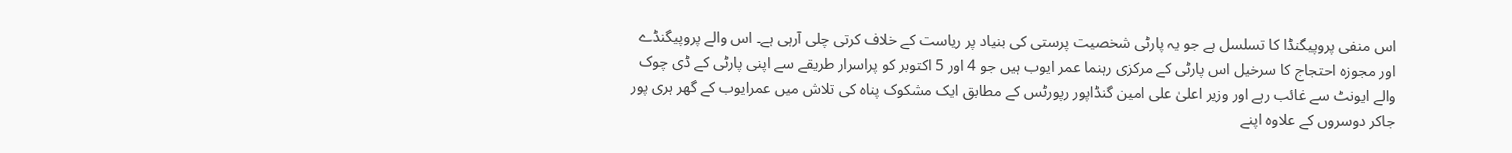اس منفی پروپیگنڈا کا تسلسل ہے جو یہ پارٹی شخصیت پرستی کی بنیاد پر ریاست کے خلاف کرتی چلی آرہی ہے۔ اس والے پروپیگنڈے اور مجوزہ احتجاج کا سرخیل اس پارٹی کے مرکزی رہنما عمر ایوب ہیں جو 4 اور 5 اکتوبر کو پراسرار طریقے سے اپنی پارٹی کے ڈی چوک والے ایونٹ سے غائب رہے اور وزیر اعلیٰ علی امین گنڈاپور رپورٹس کے مطابق ایک مشکوک پناہ کی تلاش میں عمرایوب کے گھر ہری پور جاکر دوسروں کے علاوہ اپنے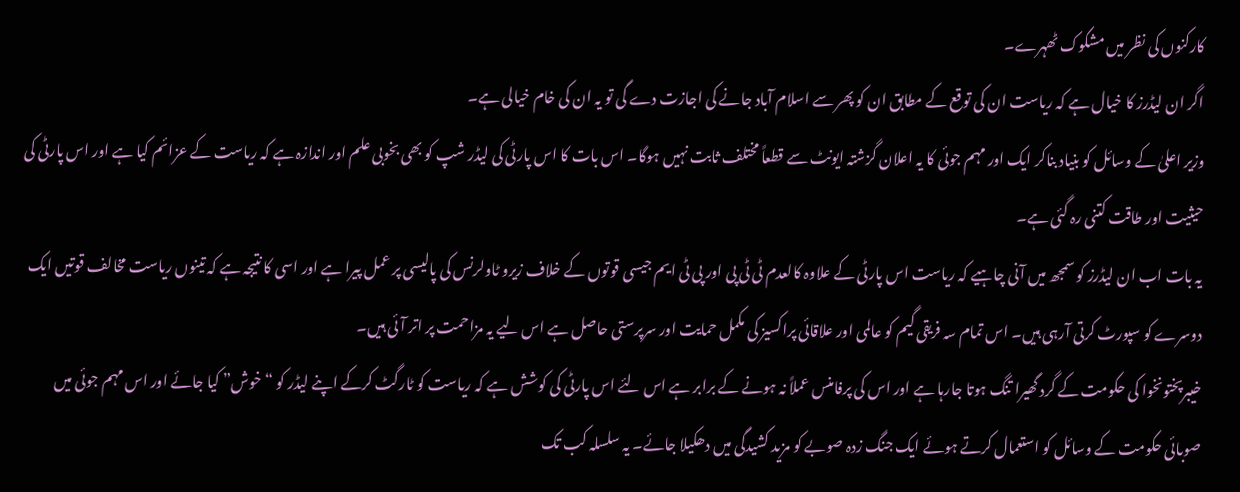کارکنوں کی نظر میں مشکوک ٹھہرے۔
اگر ان لیڈرز کا خیال ہے کہ ریاست ان کی توقع کے مطابق ان کو پھر سے اسلام آباد جانے کی اجازت دے گی تو یہ ان کی خام خیالی ہے۔
وزیر اعلیٰ کے وسائل کو بنیاد بناکر ایک اور مہم جوئی کا یہ اعلان گزشتہ ایونٹ سے قطعاً مختلف ثابت نہیں ہوگا۔ اس بات کا اس پارٹی کی لیڈر شپ کو بھی بخوبی علم اور اندازہ ہے کہ ریاست کے عزائم کیا ہے اور اس پارٹی کی حیثیت اور طاقت کتنی رہ گئی ہے۔
یہ بات اب ان لیڈرز کو سمجھ میں آنی چاہیے کہ ریاست اس پارٹی کے علاوہ کالعدم ٹی ٹی پی اور پی ٹی ایم جیسی قوتوں کے خلاف زیرو ٹاولرنس کی پالیسی پر عمل پیرا ہے اور اسی کا نتیجہ ہے کہ تینوں ریاست مخالف قوتیں ایک دوسرے کو سپورٹ کرتی آرہی ہیں۔ اس تمام سہ فریقی گیم کو عالمی اور علاقائی پراکسیز کی مکمل حمایت اور سرپرستی حاصل ہے اس لیے یہ مزاحمت پر اتر آئی ہیں۔
خیبرپختونخوا کی حکومت کے گرد گھیرا تنگ ہوتا جارہا ہے اور اس کی پرفامنس عملاً نہ ہونے کے برابر ہے اس لئے اس پارٹی کی کوشش ہے کہ ریاست کو ٹارگٹ کرکے اپنے لیڈر کو “خوش” کیا جائے اور اس مہم جوئی میں صوبائی حکومت کے وسائل کو استعمال کرتے ہوئے ایک جنگ زدہ صوبے کو مزید کشیدگی میں دھکیلا جائے۔ یہ سلسلہ کب تک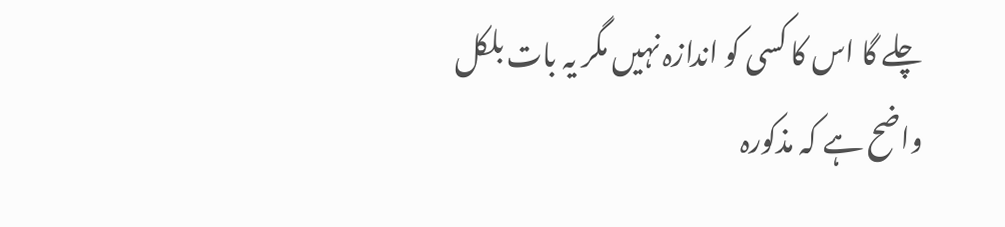چلے گا اس کا کسی کو اندازہ نہیں مگر یہ بات بلکل واضح ہے کہ مذکورہ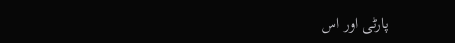پارٹی اور اس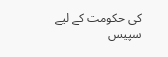کی حکومت کے لیے سپیس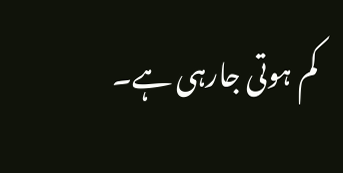کم ہوتی جارہی ہے۔